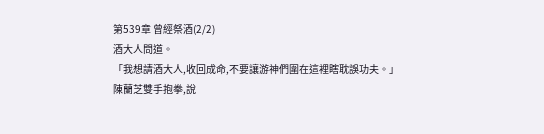第539章 曾經祭酒(2/2)
酒大人問道。
「我想請酒大人,收回成命,不要讓游神們圍在這裡瞎耽誤功夫。」
陳蘭芝雙手抱拳,說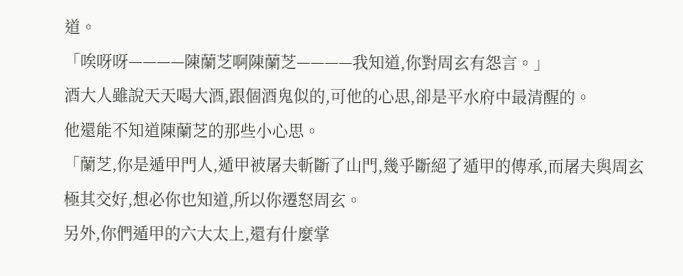道。
「唉呀呀————陳蘭芝啊陳蘭芝————我知道,你對周玄有怨言。」
酒大人雖說天天喝大酒,跟個酒鬼似的,可他的心思,卻是平水府中最清醒的。
他還能不知道陳蘭芝的那些小心思。
「蘭芝,你是遁甲門人,遁甲被屠夫斬斷了山門,幾乎斷絕了遁甲的傳承,而屠夫與周玄極其交好,想必你也知道,所以你遷怒周玄。
另外,你們遁甲的六大太上,還有什麼掌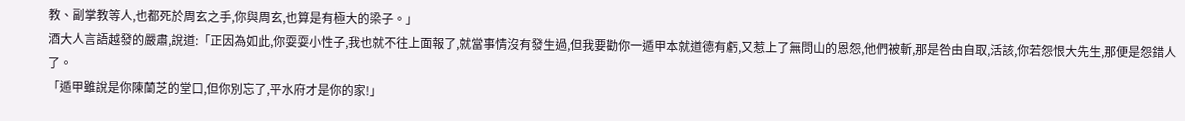教、副掌教等人,也都死於周玄之手,你與周玄,也算是有極大的梁子。」
酒大人言語越發的嚴肅,說道:「正因為如此,你耍耍小性子,我也就不往上面報了,就當事情沒有發生過,但我要勸你一遁甲本就道德有虧,又惹上了無問山的恩怨,他們被斬,那是咎由自取,活該,你若怨恨大先生,那便是怨錯人了。
「遁甲雖說是你陳蘭芝的堂口,但你別忘了,平水府才是你的家!」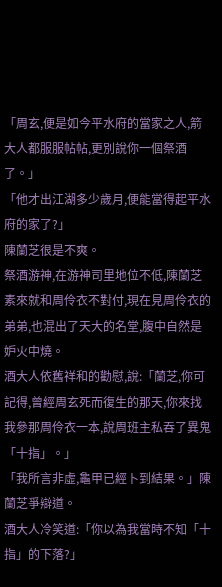「周玄,便是如今平水府的當家之人,箭大人都服服帖帖,更別說你一個祭酒了。」
「他才出江湖多少歲月,便能當得起平水府的家了?」
陳蘭芝很是不爽。
祭酒游神,在游神司里地位不低,陳蘭芝素來就和周伶衣不對付,現在見周伶衣的弟弟,也混出了天大的名堂,腹中自然是妒火中燒。
酒大人依舊祥和的勸慰,說:「蘭芝,你可記得,曾經周玄死而復生的那天,你來找我參那周伶衣一本,說周班主私吞了異鬼「十指」。」
「我所言非虛,龜甲已經卜到結果。」陳蘭芝爭辯道。
酒大人冷笑道:「你以為我當時不知「十指」的下落?」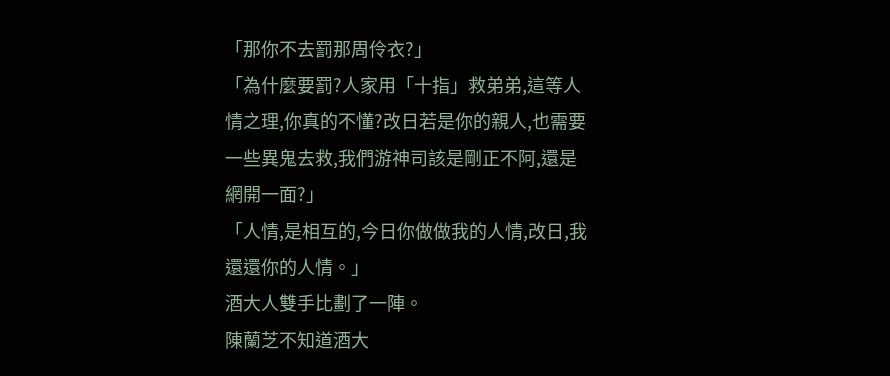「那你不去罰那周伶衣?」
「為什麼要罰?人家用「十指」救弟弟,這等人情之理,你真的不懂?改日若是你的親人,也需要一些異鬼去救,我們游神司該是剛正不阿,還是網開一面?」
「人情,是相互的,今日你做做我的人情,改日,我還還你的人情。」
酒大人雙手比劃了一陣。
陳蘭芝不知道酒大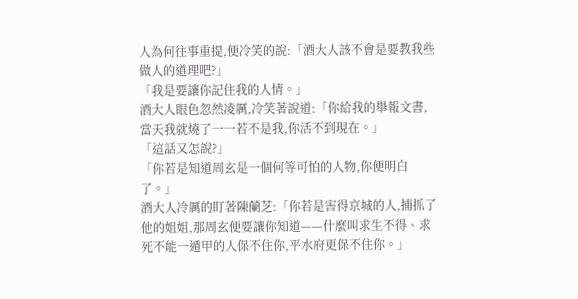人為何往事重提,便冷笑的說:「酒大人該不會是要教我些做人的道理吧?」
「我是要讓你記住我的人情。」
酒大人眼色忽然凌厲,冷笑著說道:「你給我的舉報文書,當天我就燒了一一若不是我,你活不到現在。」
「這話又怎說?」
「你若是知道周玄是一個何等可怕的人物,你便明白了。」
酒大人冷厲的盯著陳蘭芝:「你若是害得京城的人,捕抓了他的姐姐,那周玄便要讓你知道——什麼叫求生不得、求死不能一遁甲的人保不住你,平水府更保不住你。」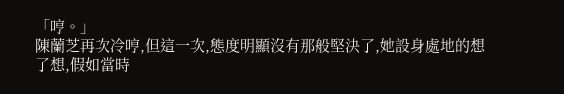「哼。」
陳蘭芝再次冷哼,但這一次,態度明顯沒有那般堅決了,她設身處地的想了想,假如當時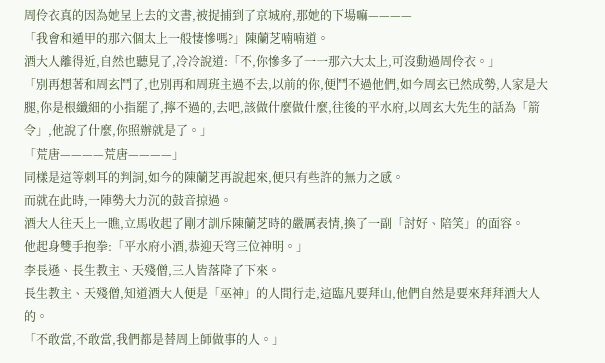周伶衣真的因為她呈上去的文書,被捉捕到了京城府,那她的下場嘛————
「我會和遁甲的那六個太上一般悽慘嗎?」陳蘭芝喃喃道。
酒大人離得近,自然也聽見了,冷冷說道:「不,你慘多了一一那六大太上,可沒動過周伶衣。」
「別再想著和周玄鬥了,也別再和周班主過不去,以前的你,便鬥不過他們,如今周玄已然成勢,人家是大腿,你是根纖細的小指罷了,擰不過的,去吧,該做什麼做什麼,往後的平水府,以周玄大先生的話為「箭令」,他說了什麼,你照辦就是了。」
「荒唐————荒唐————」
同樣是這等刺耳的判詞,如今的陳蘭芝再說起來,便只有些許的無力之感。
而就在此時,一陣勢大力沉的鼓音掠過。
酒大人往天上一瞧,立馬收起了剛才訓斥陳蘭芝時的嚴厲表情,換了一副「討好、陪笑」的面容。
他起身雙手抱拳:「平水府小酒,恭迎天穹三位神明。」
李長遜、長生教主、天殘僧,三人皆落降了下來。
長生教主、天殘僧,知道酒大人便是「巫神」的人間行走,這臨凡要拜山,他們自然是要來拜拜酒大人的。
「不敢當,不敢當,我們都是替周上師做事的人。」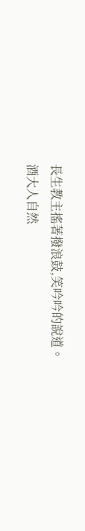長生教主搖著撥浪鼓,笑吟吟的說道。
酒大人自然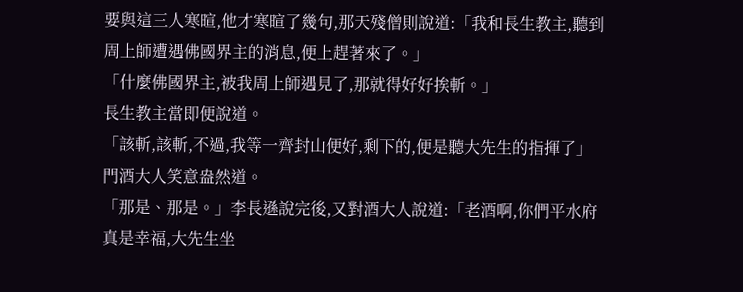要與這三人寒暄,他才寒暄了幾句,那天殘僧則說道:「我和長生教主,聽到周上師遭遇佛國界主的消息,便上趕著來了。」
「什麼佛國界主,被我周上師遇見了,那就得好好挨斬。」
長生教主當即便說道。
「該斬,該斬,不過,我等一齊封山便好,剩下的,便是聽大先生的指揮了」
門酒大人笑意盎然道。
「那是、那是。」李長遜說完後,又對酒大人說道:「老酒啊,你們平水府真是幸福,大先生坐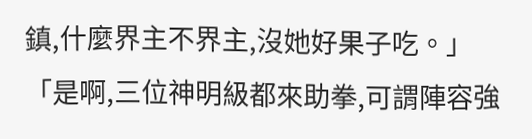鎮,什麼界主不界主,沒她好果子吃。」
「是啊,三位神明級都來助拳,可謂陣容強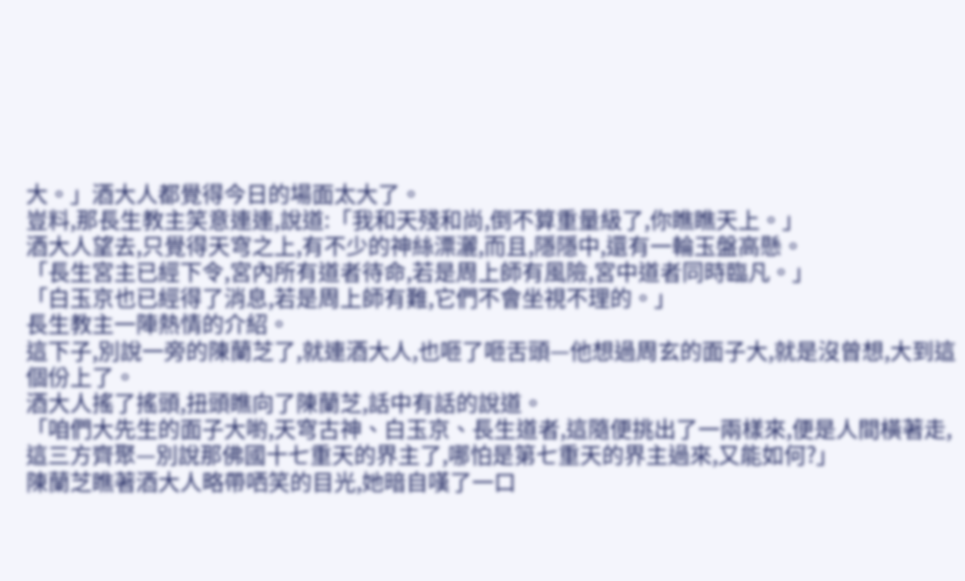大。」酒大人都覺得今日的場面太大了。
豈料,那長生教主笑意連連,說道:「我和天殘和尚,倒不算重量級了,你瞧瞧天上。」
酒大人望去,只覺得天穹之上,有不少的神絲漂灑,而且,隱隱中,還有一輪玉盤高懸。
「長生宮主已經下令,宮內所有道者待命,若是周上師有風險,宮中道者同時臨凡。」
「白玉京也已經得了消息,若是周上師有難,它們不會坐視不理的。」
長生教主一陣熱情的介紹。
這下子,別說一旁的陳蘭芝了,就連酒大人,也咂了咂舌頭—他想過周玄的面子大,就是沒曾想,大到這個份上了。
酒大人搖了搖頭,扭頭瞧向了陳蘭芝,話中有話的說道。
「咱們大先生的面子大喲,天穹古神、白玉京、長生道者,這隨便挑出了一兩樣來,便是人間橫著走,這三方齊聚—別說那佛國十七重天的界主了,哪怕是第七重天的界主過來,又能如何?」
陳蘭芝瞧著酒大人略帶哂笑的目光,她暗自嘆了一口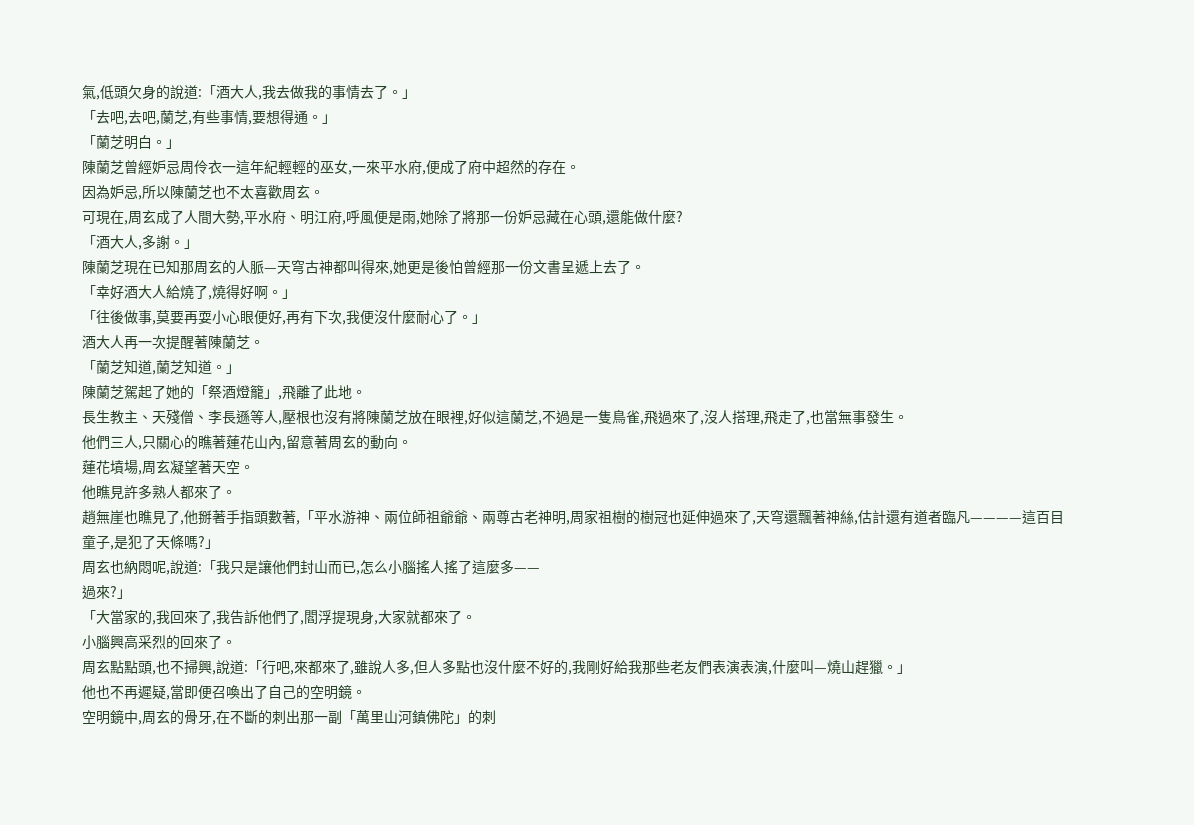氣,低頭欠身的說道:「酒大人,我去做我的事情去了。」
「去吧,去吧,蘭芝,有些事情,要想得通。」
「蘭芝明白。」
陳蘭芝曾經妒忌周伶衣一這年紀輕輕的巫女,一來平水府,便成了府中超然的存在。
因為妒忌,所以陳蘭芝也不太喜歡周玄。
可現在,周玄成了人間大勢,平水府、明江府,呼風便是雨,她除了將那一份妒忌藏在心頭,還能做什麼?
「酒大人,多謝。」
陳蘭芝現在已知那周玄的人脈—天穹古神都叫得來,她更是後怕曾經那一份文書呈遞上去了。
「幸好酒大人給燒了,燒得好啊。」
「往後做事,莫要再耍小心眼便好,再有下次,我便沒什麼耐心了。」
酒大人再一次提醒著陳蘭芝。
「蘭芝知道,蘭芝知道。」
陳蘭芝駕起了她的「祭酒燈籠」,飛離了此地。
長生教主、天殘僧、李長遜等人,壓根也沒有將陳蘭芝放在眼裡,好似這蘭芝,不過是一隻鳥雀,飛過來了,沒人搭理,飛走了,也當無事發生。
他們三人,只關心的瞧著蓮花山內,留意著周玄的動向。
蓮花墳場,周玄凝望著天空。
他瞧見許多熟人都來了。
趙無崖也瞧見了,他掰著手指頭數著,「平水游神、兩位師祖爺爺、兩尊古老神明,周家祖樹的樹冠也延伸過來了,天穹還飄著神絲,估計還有道者臨凡————這百目童子,是犯了天條嗎?」
周玄也納悶呢,說道:「我只是讓他們封山而已,怎么小腦搖人搖了這麼多——
過來?」
「大當家的,我回來了,我告訴他們了,閻浮提現身,大家就都來了。
小腦興高采烈的回來了。
周玄點點頭,也不掃興,說道:「行吧,來都來了,雖說人多,但人多點也沒什麼不好的,我剛好給我那些老友們表演表演,什麼叫—燒山趕獵。」
他也不再遲疑,當即便召喚出了自己的空明鏡。
空明鏡中,周玄的骨牙,在不斷的刺出那一副「萬里山河鎮佛陀」的刺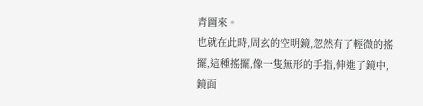青圖來。
也就在此時,周玄的空明鏡,忽然有了輕微的搖擺,這種搖擺,像一隻無形的手指,伸進了鏡中,鏡面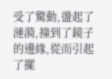受了驚動,盪起了漣漪,撞到了鏡子的邊緣,從而引起了擺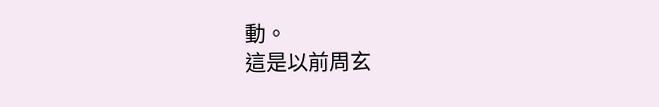動。
這是以前周玄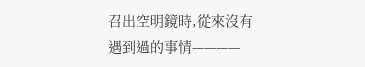召出空明鏡時,從來沒有遇到過的事情————